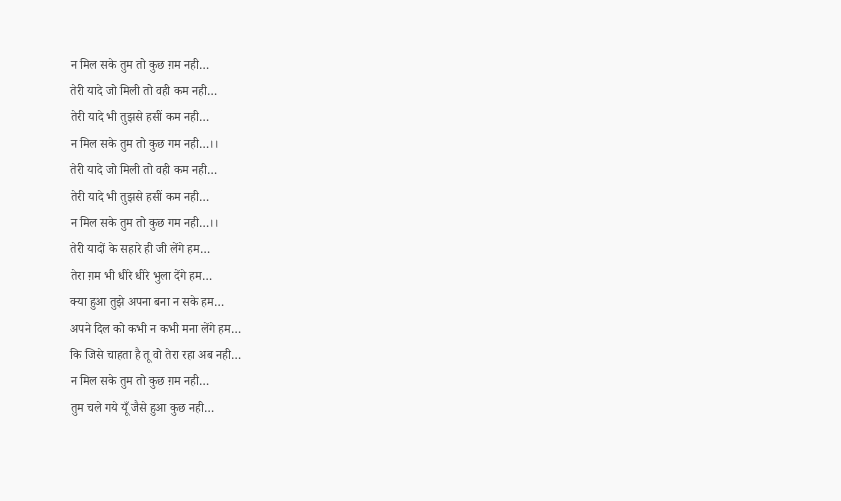न मिल सके तुम तो कुछ ग़म नही…
तेरी यादे जो मिली तो वही कम नही…
तेरी यादे भी तुझसे हसीं कम नही…
न मिल सके तुम तो कुछ गम नही…।।
तेरी यादे जो मिली तो वही कम नही…
तेरी यादे भी तुझसे हसीं कम नही…
न मिल सके तुम तो कुछ गम नही…।।
तेरी यादों के सहारे ही जी लेंगे हम…
तेरा ग़म भी धीरे धीरे भुला देंगे हम…
क्या हुआ तुझे अपना बना न सके हम…
अपने दिल को कभी न कभी मना लेंगे हम…
कि जिसे चाहता है तू वो तेरा रहा अब नही…
न मिल सके तुम तो कुछ ग़म नही…
तुम चले गये यूँ जैसे हुआ कुछ नही…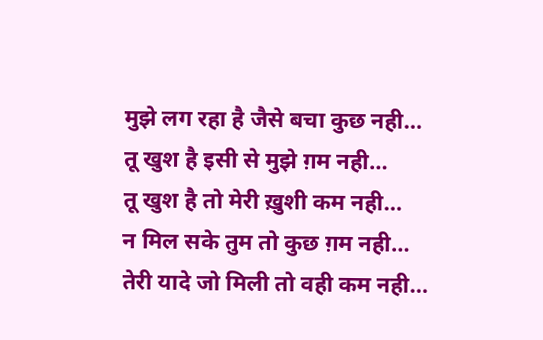मुझे लग रहा है जैसे बचा कुछ नही…
तू खुश है इसी से मुझे ग़म नही…
तू खुश है तो मेरी ख़ुशी कम नही…
न मिल सके तुम तो कुछ ग़म नही…
तेरी यादे जो मिली तो वही कम नही…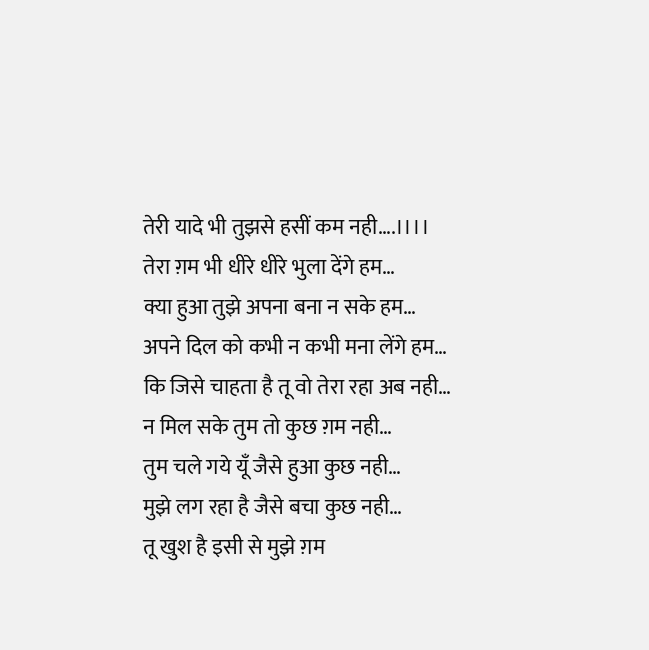तेरी यादे भी तुझसे हसीं कम नही….।।।।
तेरा ग़म भी धीरे धीरे भुला देंगे हम…
क्या हुआ तुझे अपना बना न सके हम…
अपने दिल को कभी न कभी मना लेंगे हम…
कि जिसे चाहता है तू वो तेरा रहा अब नही…
न मिल सके तुम तो कुछ ग़म नही…
तुम चले गये यूँ जैसे हुआ कुछ नही…
मुझे लग रहा है जैसे बचा कुछ नही…
तू खुश है इसी से मुझे ग़म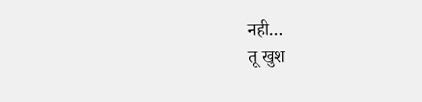नही…
तू खुश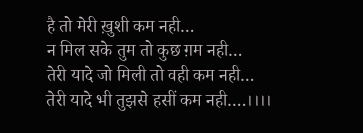है तो मेरी ख़ुशी कम नही…
न मिल सके तुम तो कुछ ग़म नही…
तेरी यादे जो मिली तो वही कम नही…
तेरी यादे भी तुझसे हसीं कम नही….।।।।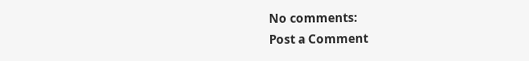No comments:
Post a Comment